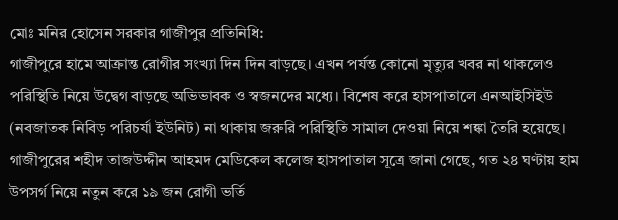মোঃ মনির হোসেন সরকার গাজীপুর প্রতিনিধি:
গাজীপুরে হামে আক্রান্ত রোগীর সংখ্যা দিন দিন বাড়ছে। এখন পর্যন্ত কোনো মৃত্যুর খবর না থাকলেও পরিস্থিতি নিয়ে উদ্বেগ বাড়ছে অভিভাবক ও স্বজনদের মধ্যে। বিশেষ করে হাসপাতালে এনআইসিইউ (নবজাতক নিবিড় পরিচর্যা ইউনিট) না থাকায় জরুরি পরিস্থিতি সামাল দেওয়া নিয়ে শঙ্কা তৈরি হয়েছে।
গাজীপুরের শহীদ তাজউদ্দীন আহমদ মেডিকেল কলেজ হাসপাতাল সূত্রে জানা গেছে, গত ২৪ ঘণ্টায় হাম উপসর্গ নিয়ে নতুন করে ১৯ জন রোগী ভর্তি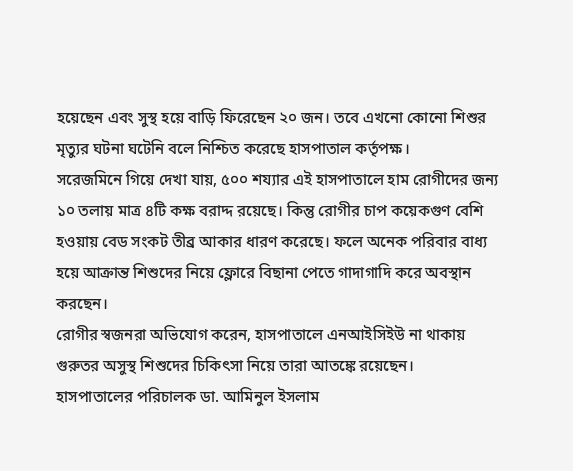হয়েছেন এবং সুস্থ হয়ে বাড়ি ফিরেছেন ২০ জন। তবে এখনো কোনো শিশুর মৃত্যুর ঘটনা ঘটেনি বলে নিশ্চিত করেছে হাসপাতাল কর্তৃপক্ষ।
সরেজমিনে গিয়ে দেখা যায়, ৫০০ শয্যার এই হাসপাতালে হাম রোগীদের জন্য ১০ তলায় মাত্র ৪টি কক্ষ বরাদ্দ রয়েছে। কিন্তু রোগীর চাপ কয়েকগুণ বেশি হওয়ায় বেড সংকট তীব্র আকার ধারণ করেছে। ফলে অনেক পরিবার বাধ্য হয়ে আক্রান্ত শিশুদের নিয়ে ফ্লোরে বিছানা পেতে গাদাগাদি করে অবস্থান করছেন।
রোগীর স্বজনরা অভিযোগ করেন, হাসপাতালে এনআইসিইউ না থাকায় গুরুতর অসুস্থ শিশুদের চিকিৎসা নিয়ে তারা আতঙ্কে রয়েছেন।
হাসপাতালের পরিচালক ডা. আমিনুল ইসলাম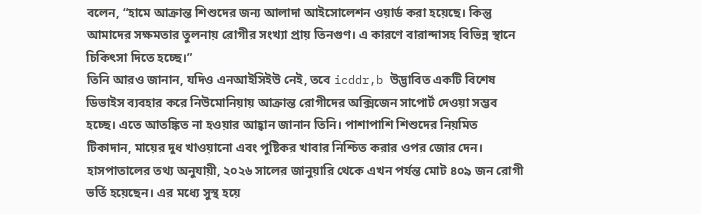বলেন, “হামে আক্রান্ত শিশুদের জন্য আলাদা আইসোলেশন ওয়ার্ড করা হয়েছে। কিন্তু আমাদের সক্ষমতার তুলনায় রোগীর সংখ্যা প্রায় তিনগুণ। এ কারণে বারান্দাসহ বিভিন্ন স্থানে চিকিৎসা দিতে হচ্ছে।”
তিনি আরও জানান, যদিও এনআইসিইউ নেই, তবে icddr,b উদ্ভাবিত একটি বিশেষ ডিভাইস ব্যবহার করে নিউমোনিয়ায় আক্রান্ত রোগীদের অক্সিজেন সাপোর্ট দেওয়া সম্ভব হচ্ছে। এতে আতঙ্কিত না হওয়ার আহ্বান জানান তিনি। পাশাপাশি শিশুদের নিয়মিত টিকাদান, মায়ের দুধ খাওয়ানো এবং পুষ্টিকর খাবার নিশ্চিত করার ওপর জোর দেন।
হাসপাতালের তথ্য অনুযায়ী, ২০২৬ সালের জানুয়ারি থেকে এখন পর্যন্ত মোট ৪০৯ জন রোগী ভর্তি হয়েছেন। এর মধ্যে সুস্থ হয়ে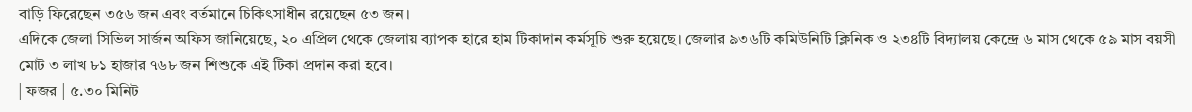বাড়ি ফিরেছেন ৩৫৬ জন এবং বর্তমানে চিকিৎসাধীন রয়েছেন ৫৩ জন।
এদিকে জেলা সিভিল সার্জন অফিস জানিয়েছে, ২০ এপ্রিল থেকে জেলায় ব্যাপক হারে হাম টিকাদান কর্মসূচি শুরু হয়েছে। জেলার ৯৩৬টি কমিউনিটি ক্লিনিক ও ২৩৪টি বিদ্যালয় কেন্দ্রে ৬ মাস থেকে ৫৯ মাস বয়সী মোট ৩ লাখ ৮১ হাজার ৭৬৮ জন শিশুকে এই টিকা প্রদান করা হবে।
| ফজর | ৫.৩০ মিনিট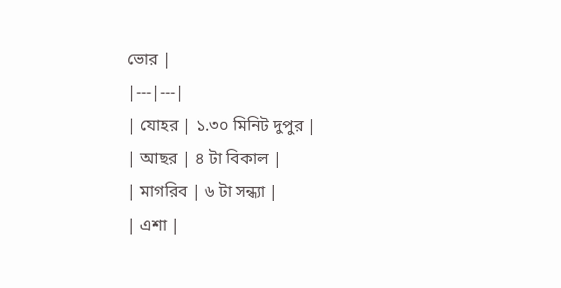ভোর |
|---|---|
| যোহর | ১.৩০ মিনিট দুপুর |
| আছর | ৪ টা বিকাল |
| মাগরিব | ৬ টা সন্ধ্যা |
| এশা |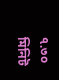৭.৩০ মিনিট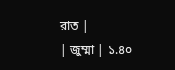রাত |
| জুম্মা | ১.৪০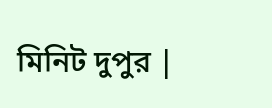মিনিট দুপুর |